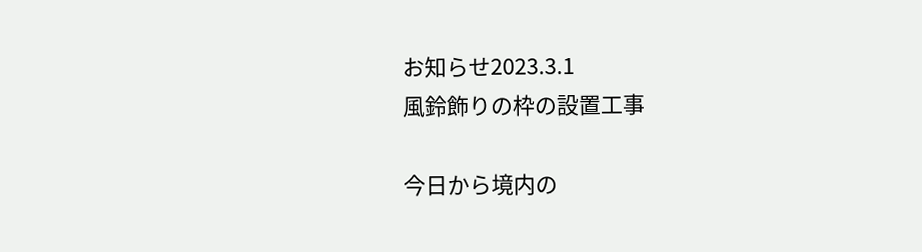お知らせ2023.3.1
風鈴飾りの枠の設置工事

今日から境内の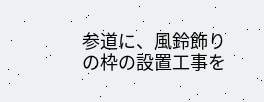参道に、風鈴飾りの枠の設置工事を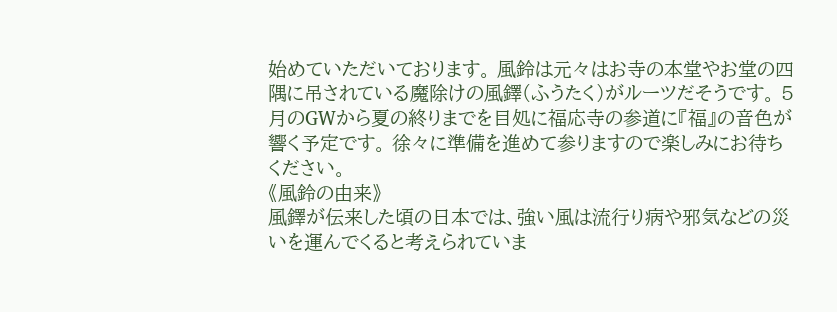始めていただいております。 風鈴は元々はお寺の本堂やお堂の四隅に吊されている魔除けの風鐸(ふうたく)がルーツだそうです。 5月のGWから夏の終りまでを目処に福応寺の参道に『福』の音色が響く予定です。 徐々に準備を進めて参りますので楽しみにお待ちください。
《風鈴の由来》
風鐸が伝来した頃の日本では、強い風は流行り病や邪気などの災いを運んでくると考えられていま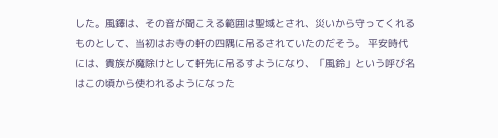した。風鐸は、その音が聞こえる範囲は聖域とされ、災いから守ってくれるものとして、当初はお寺の軒の四隅に吊るされていたのだそう。 平安時代には、貴族が魔除けとして軒先に吊るすようになり、「風鈴」という呼び名はこの頃から使われるようになった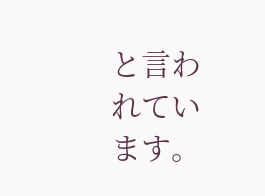と言われています。